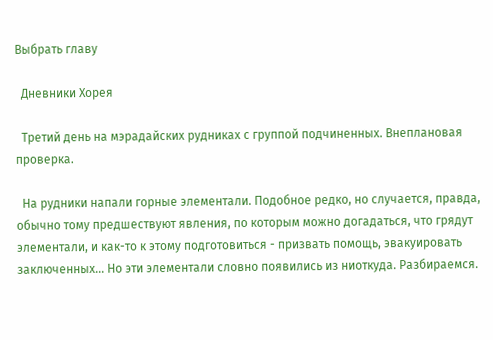Выбрать главу

  Дневники Хорея

  Третий день на мэрадайских рудниках с группой подчиненных. Внеплановая проверка.

  На рудники напали горные элементали. Подобное редко, но случается, правда, обычно тому предшествуют явления, по которым можно догадаться, что грядут элементали, и как-то к этому подготовиться - призвать помощь, эвакуировать заключенных... Но эти элементали словно появились из ниоткуда. Разбираемся.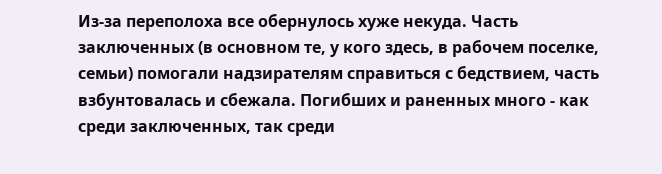Из-за переполоха все обернулось хуже некуда. Часть заключенных (в основном те, у кого здесь, в рабочем поселке, семьи) помогали надзирателям справиться с бедствием, часть взбунтовалась и сбежала. Погибших и раненных много - как среди заключенных, так среди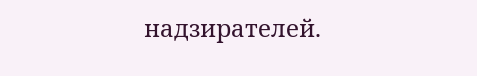надзирателей.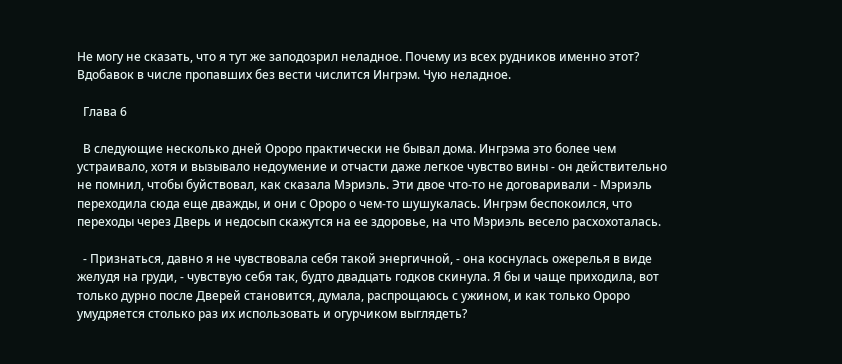Не могу не сказать, что я тут же заподозрил неладное. Почему из всех рудников именно этот? Вдобавок в числе пропавших без вести числится Ингрэм. Чую неладное.

  Глава 6

  В следующие несколько дней Ороро практически не бывал дома. Ингрэма это более чем устраивало, хотя и вызывало недоумение и отчасти даже легкое чувство вины - он действительно не помнил, чтобы буйствовал, как сказала Мэриэль. Эти двое что-то не договаривали - Мэриэль переходила сюда еще дважды, и они с Ороро о чем-то шушукалась. Ингрэм беспокоился, что переходы через Дверь и недосып скажутся на ее здоровье, на что Мэриэль весело расхохоталась.

  - Признаться, давно я не чувствовала себя такой энергичной, - она коснулась ожерелья в виде желудя на груди, - чувствую себя так, будто двадцать годков скинула. Я бы и чаще приходила, вот только дурно после Дверей становится, думала, распрощаюсь с ужином, и как только Ороро умудряется столько раз их использовать и огурчиком выглядеть?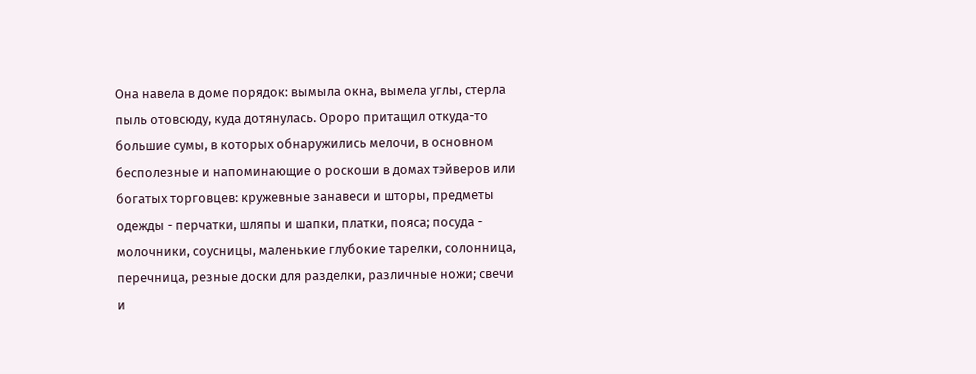Она навела в доме порядок: вымыла окна, вымела углы, стерла пыль отовсюду, куда дотянулась. Ороро притащил откуда-то большие сумы, в которых обнаружились мелочи, в основном бесполезные и напоминающие о роскоши в домах тэйверов или богатых торговцев: кружевные занавеси и шторы, предметы одежды - перчатки, шляпы и шапки, платки, пояса; посуда - молочники, соусницы, маленькие глубокие тарелки, солонница, перечница, резные доски для разделки, различные ножи; свечи и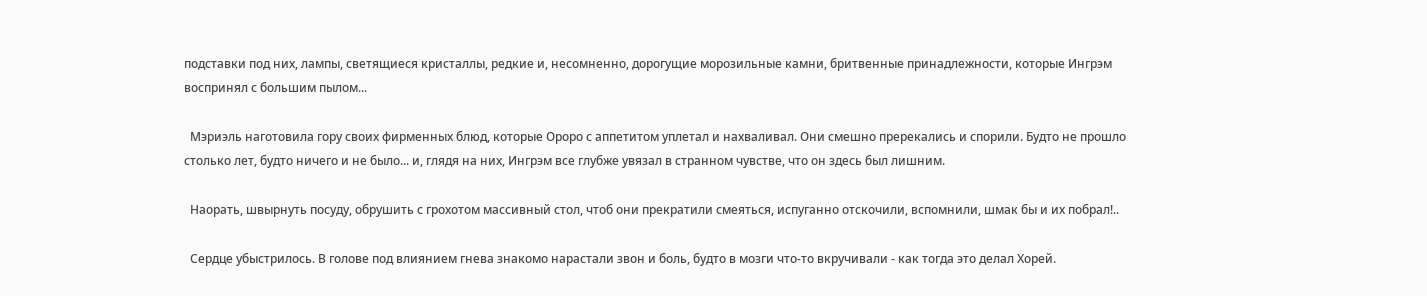подставки под них, лампы, светящиеся кристаллы, редкие и, несомненно, дорогущие морозильные камни, бритвенные принадлежности, которые Ингрэм воспринял с большим пылом...

  Мэриэль наготовила гору своих фирменных блюд, которые Ороро с аппетитом уплетал и нахваливал. Они смешно пререкались и спорили. Будто не прошло столько лет, будто ничего и не было... и, глядя на них, Ингрэм все глубже увязал в странном чувстве, что он здесь был лишним.

  Наорать, швырнуть посуду, обрушить с грохотом массивный стол, чтоб они прекратили смеяться, испуганно отскочили, вспомнили, шмак бы и их побрал!..

  Сердце убыстрилось. В голове под влиянием гнева знакомо нарастали звон и боль, будто в мозги что-то вкручивали - как тогда это делал Хорей.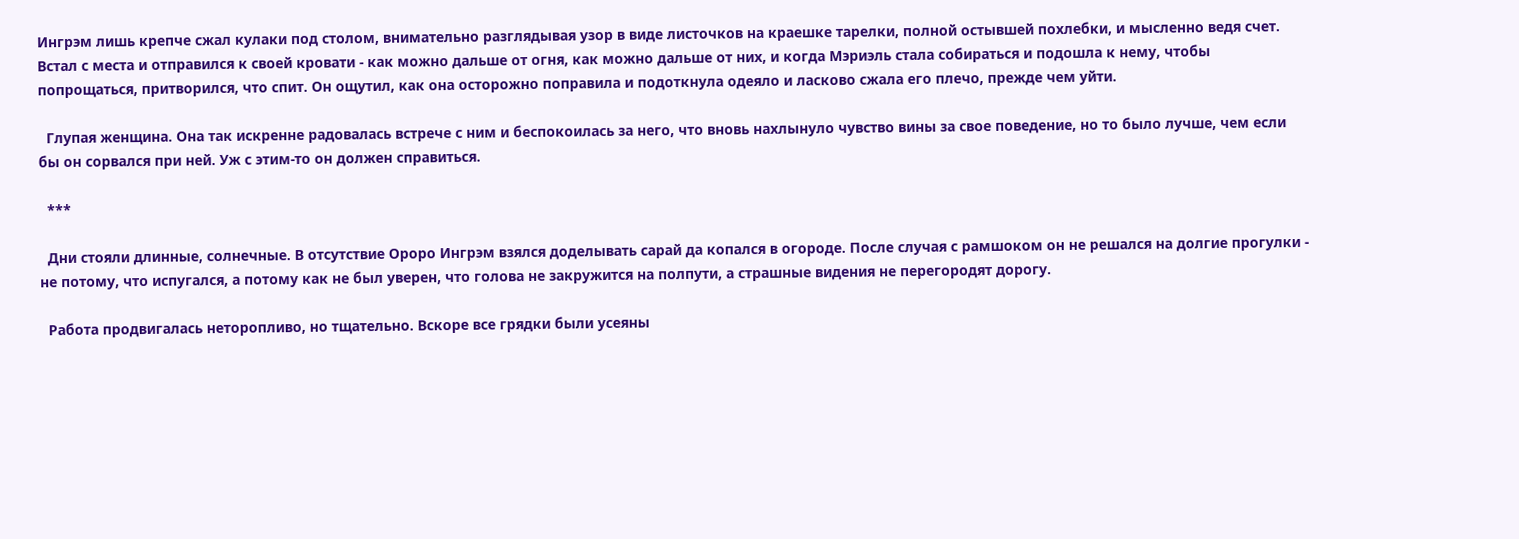Ингрэм лишь крепче сжал кулаки под столом, внимательно разглядывая узор в виде листочков на краешке тарелки, полной остывшей похлебки, и мысленно ведя счет. Встал с места и отправился к своей кровати - как можно дальше от огня, как можно дальше от них, и когда Мэриэль стала собираться и подошла к нему, чтобы попрощаться, притворился, что спит. Он ощутил, как она осторожно поправила и подоткнула одеяло и ласково сжала его плечо, прежде чем уйти.

  Глупая женщина. Она так искренне радовалась встрече с ним и беспокоилась за него, что вновь нахлынуло чувство вины за свое поведение, но то было лучше, чем если бы он сорвался при ней. Уж с этим-то он должен справиться.

  ***

  Дни стояли длинные, солнечные. В отсутствие Ороро Ингрэм взялся доделывать сарай да копался в огороде. После случая с рамшоком он не решался на долгие прогулки - не потому, что испугался, а потому как не был уверен, что голова не закружится на полпути, а страшные видения не перегородят дорогу.

  Работа продвигалась неторопливо, но тщательно. Вскоре все грядки были усеяны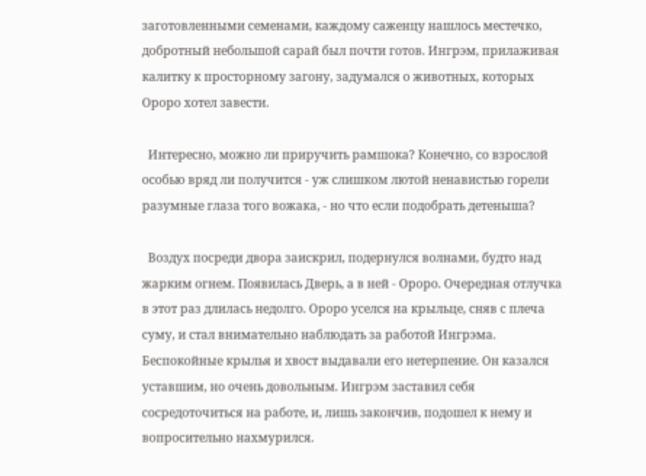заготовленными семенами, каждому саженцу нашлось местечко, добротный небольшой сарай был почти готов. Ингрэм, прилаживая калитку к просторному загону, задумался о животных, которых Ороро хотел завести.

  Интересно, можно ли приручить рамшока? Конечно, со взрослой особью вряд ли получится - уж слишком лютой ненавистью горели разумные глаза того вожака, - но что если подобрать детеныша?

  Воздух посреди двора заискрил, подернулся волнами, будто над жарким огнем. Появилась Дверь, а в ней - Ороро. Очередная отлучка в этот раз длилась недолго. Ороро уселся на крыльце, сняв с плеча суму, и стал внимательно наблюдать за работой Ингрэма. Беспокойные крылья и хвост выдавали его нетерпение. Он казался уставшим, но очень довольным. Ингрэм заставил себя сосредоточиться на работе, и, лишь закончив, подошел к нему и вопросительно нахмурился.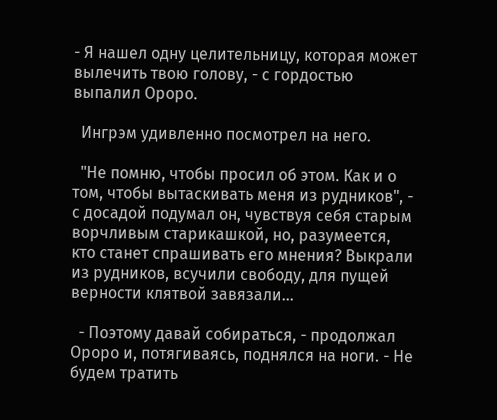- Я нашел одну целительницу, которая может вылечить твою голову, - с гордостью выпалил Ороро.

  Ингрэм удивленно посмотрел на него.

  "Не помню, чтобы просил об этом. Как и о том, чтобы вытаскивать меня из рудников", - с досадой подумал он, чувствуя себя старым ворчливым старикашкой, но, разумеется, кто станет спрашивать его мнения? Выкрали из рудников, всучили свободу, для пущей верности клятвой завязали...

  - Поэтому давай собираться, - продолжал Ороро и, потягиваясь, поднялся на ноги. - Не будем тратить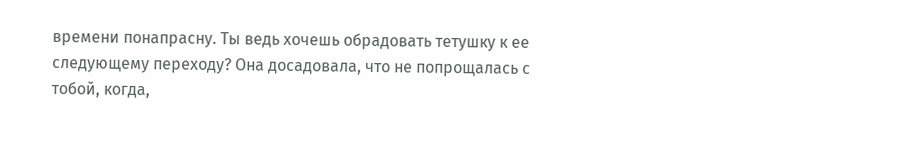времени понапрасну. Ты ведь хочешь обрадовать тетушку к ее следующему переходу? Она досадовала, что не попрощалась с тобой, когда,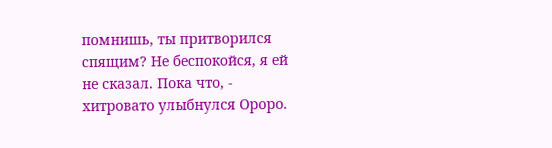помнишь, ты притворился спящим? Не беспокойся, я ей не сказал. Пока что, - хитровато улыбнулся Ороро.